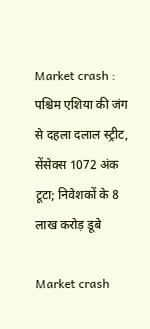Market crash : पश्चिम एशिया की जंग से दहला दलाल स्ट्रीट, सेंसेक्स 1072 अंक टूटा; निवेशकों के 8 लाख करोड़ डूबे

Market crash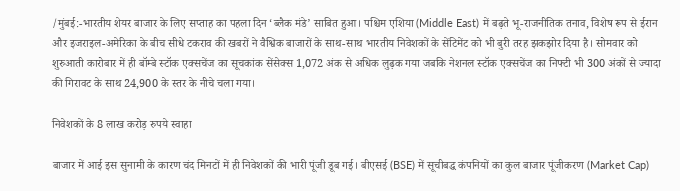/मुंबई:-भारतीय शेयर बाजार के लिए सप्ताह का पहला दिन ‘ब्लैक मंडे’ साबित हुआ। पश्चिम एशिया (Middle East) में बढ़ते भू-राजनीतिक तनाव, विशेष रूप से ईरान और इजराइल-अमेरिका के बीच सीधे टकराव की खबरों ने वैश्विक बाजारों के साथ-साथ भारतीय निवेशकों के सेंटिमेंट को भी बुरी तरह झकझोर दिया है। सोमवार को शुरुआती कारोबार में ही बॉम्बे स्टॉक एक्सचेंज का सूचकांक सेंसेक्स 1,072 अंक से अधिक लुढ़क गया जबकि नेशनल स्टॉक एक्सचेंज का निफ्टी भी 300 अंकों से ज्यादा की गिरावट के साथ 24,900 के स्तर के नीचे चला गया।

निवेशकों के 8 लाख करोड़ रुपये स्वाहा

बाजार में आई इस सुनामी के कारण चंद मिनटों में ही निवेशकों की भारी पूंजी डूब गई। बीएसई (BSE) में सूचीबद्ध कंपनियों का कुल बाजार पूंजीकरण (Market Cap)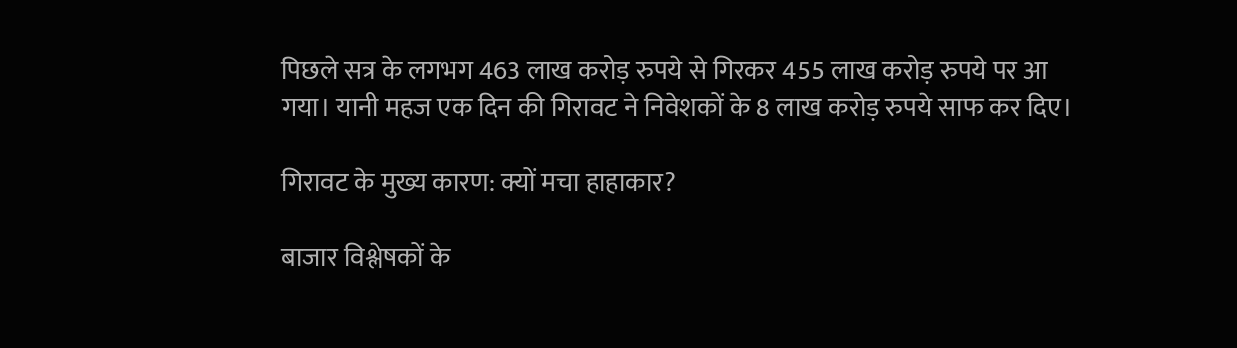पिछले सत्र के लगभग 463 लाख करोड़ रुपये से गिरकर 455 लाख करोड़ रुपये पर आ गया। यानी महज एक दिन की गिरावट ने निवेशकों के 8 लाख करोड़ रुपये साफ कर दिए।

गिरावट के मुख्य कारण: क्यों मचा हाहाकार?

बाजार विश्लेषकों के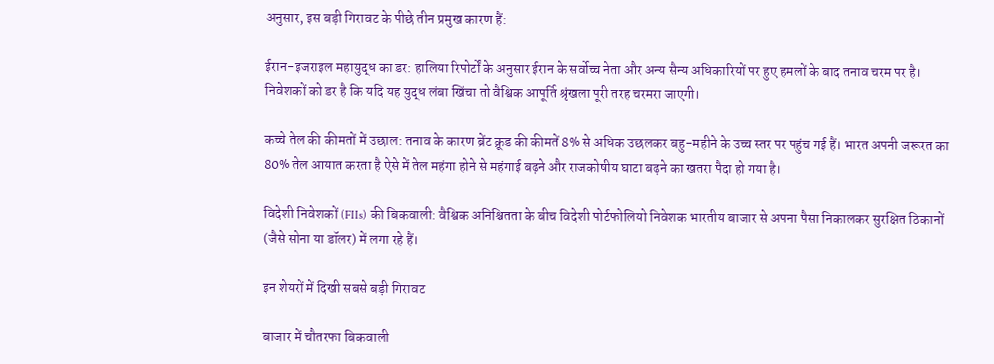अनुसार, इस बड़ी गिरावट के पीछे तीन प्रमुख कारण हैं:

ईरान-इजराइल महायुद्ध का डर: हालिया रिपोर्टों के अनुसार ईरान के सर्वोच्च नेता और अन्य सैन्य अधिकारियों पर हुए हमलों के बाद तनाव चरम पर है। निवेशकों को डर है कि यदि यह युद्ध लंबा खिंचा तो वैश्विक आपूर्ति श्रृंखला पूरी तरह चरमरा जाएगी।

कच्चे तेल की कीमतों में उछाल: तनाव के कारण ब्रेंट क्रूड की कीमतें 8% से अधिक उछलकर बहु-महीने के उच्च स्तर पर पहुंच गई हैं। भारत अपनी जरूरत का 80% तेल आयात करता है ऐसे में तेल महंगा होने से महंगाई बढ़ने और राजकोषीय घाटा बढ़ने का खतरा पैदा हो गया है।

विदेशी निवेशकों (FIIs) की बिकवाली: वैश्विक अनिश्चितता के बीच विदेशी पोर्टफोलियो निवेशक भारतीय बाजार से अपना पैसा निकालकर सुरक्षित ठिकानों (जैसे सोना या डॉलर) में लगा रहे हैं।

इन शेयरों में दिखी सबसे बड़ी गिरावट

बाजार में चौतरफा बिकवाली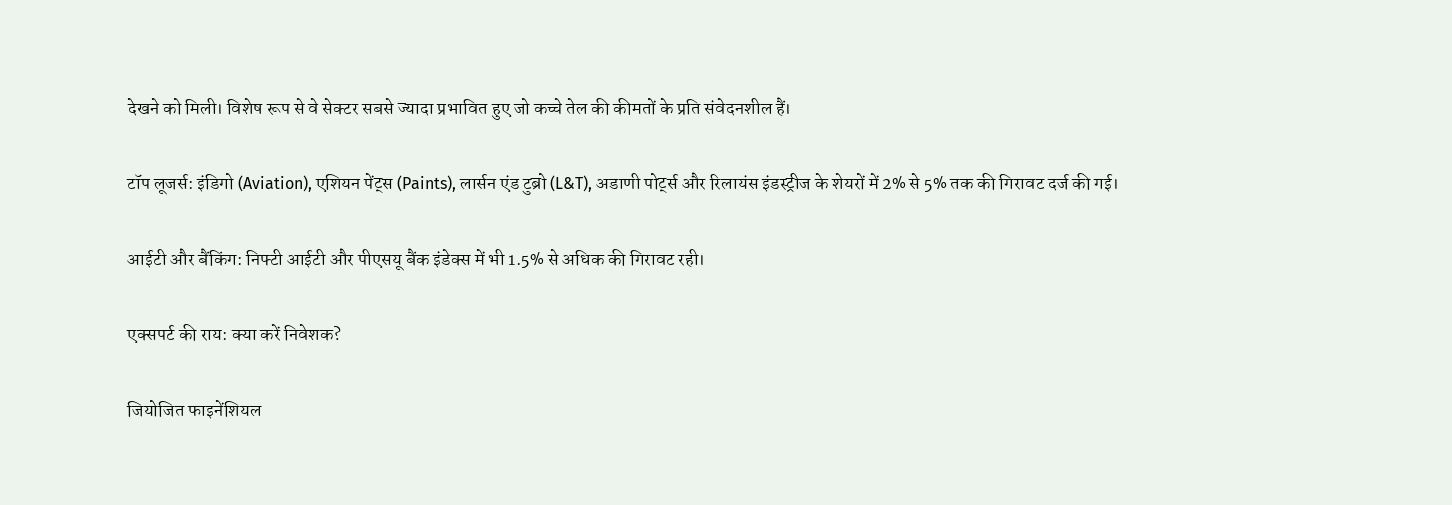देखने को मिली। विशेष रूप से वे सेक्टर सबसे ज्यादा प्रभावित हुए जो कच्चे तेल की कीमतों के प्रति संवेदनशील हैं।

टॉप लूजर्स: इंडिगो (Aviation), एशियन पेंट्स (Paints), लार्सन एंड टुब्रो (L&T), अडाणी पोर्ट्स और रिलायंस इंडस्ट्रीज के शेयरों में 2% से 5% तक की गिरावट दर्ज की गई।

आईटी और बैंकिंग: निफ्टी आईटी और पीएसयू बैंक इंडेक्स में भी 1.5% से अधिक की गिरावट रही।

एक्सपर्ट की राय: क्या करें निवेशक?

जियोजित फाइनेंशियल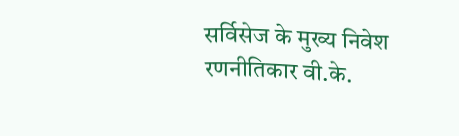सर्विसेज के मुख्य निवेश रणनीतिकार वी.के.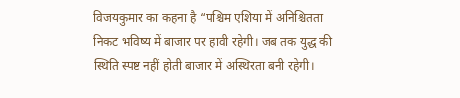विजयकुमार का कहना है “पश्चिम एशिया में अनिश्चितता निकट भविष्य में बाजार पर हावी रहेगी। जब तक युद्ध की स्थिति स्पष्ट नहीं होती बाजार में अस्थिरता बनी रहेगी।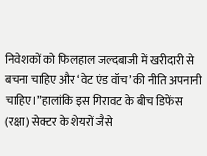निवेशकों को फिलहाल जल्दबाजी में खरीदारी से बचना चाहिए और ‘वेट एंड वॉच’ की नीति अपनानी चाहिए।”हालांकि इस गिरावट के बीच डिफेंस (रक्षा) सेक्टर के शेयरों जैसे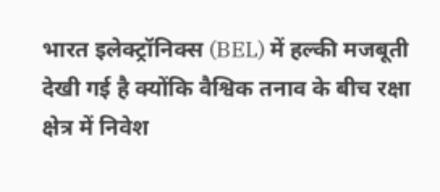भारत इलेक्ट्रॉनिक्स (BEL) में हल्की मजबूती देखी गई है क्योंकि वैश्विक तनाव के बीच रक्षा क्षेत्र में निवेश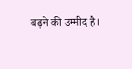बढ़ने की उम्मीद है।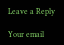Leave a Reply

Your email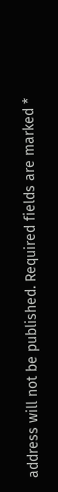address will not be published. Required fields are marked *